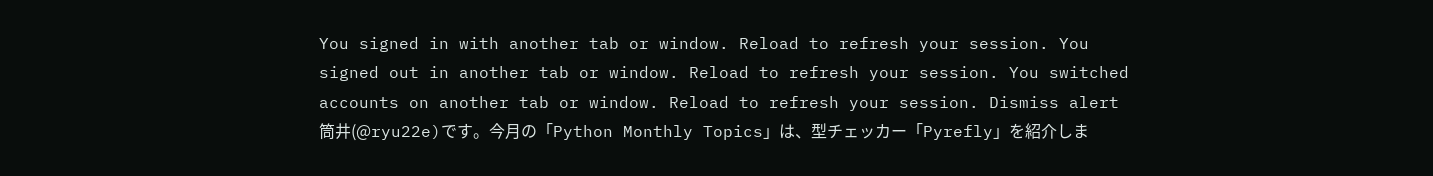You signed in with another tab or window. Reload to refresh your session. You signed out in another tab or window. Reload to refresh your session. You switched accounts on another tab or window. Reload to refresh your session. Dismiss alert
筒井(@ryu22e)です。今月の「Python Monthly Topics」は、型チェッカー「Pyrefly」を紹介しま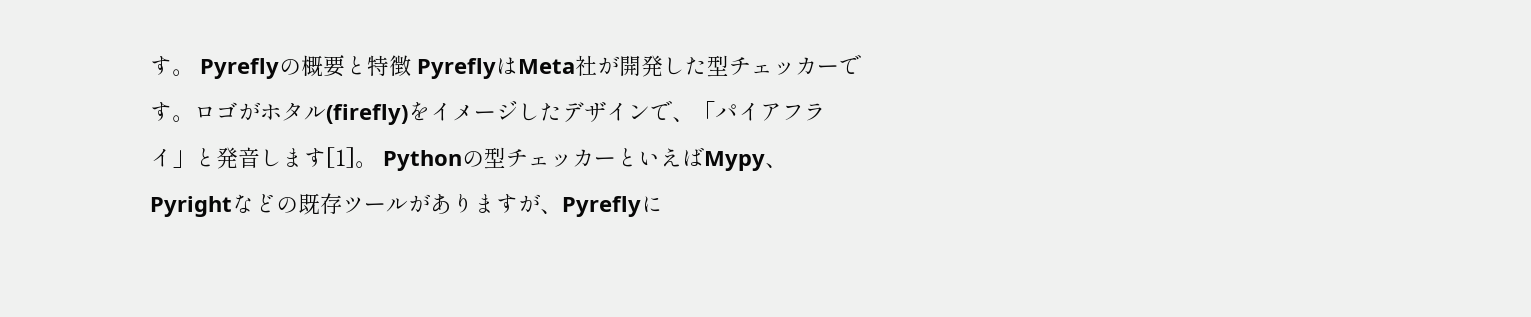す。 Pyreflyの概要と特徴 PyreflyはMeta社が開発した型チェッカーです。ロゴがホタル(firefly)をイメージしたデザインで、「パイアフライ」と発音します[1]。 Pythonの型チェッカーといえばMypy、Pyrightなどの既存ツールがありますが、Pyreflyに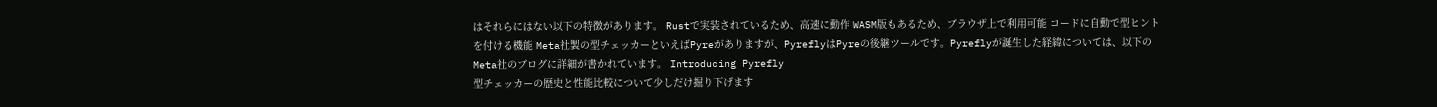はそれらにはない以下の特徴があります。 Rustで実装されているため、高速に動作 WASM版もあるため、ブラウザ上で利用可能 コードに自動で型ヒントを付ける機能 Meta社製の型チェッカーといえばPyreがありますが、PyreflyはPyreの後継ツールです。Pyreflyが誕生した経緯については、以下のMeta社のブログに詳細が書かれています。 Introducing Pyrefly
型チェッカーの歴史と性能比較について少しだけ掘り下げます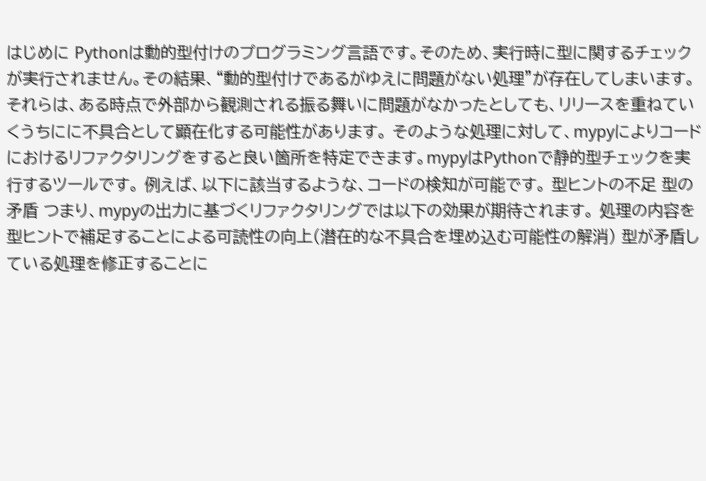はじめに Pythonは動的型付けのプログラミング言語です。そのため、実行時に型に関するチェックが実行されません。その結果、“動的型付けであるがゆえに問題がない処理”が存在してしまいます。それらは、ある時点で外部から観測される振る舞いに問題がなかったとしても、リリースを重ねていくうちにに不具合として顕在化する可能性があります。 そのような処理に対して、mypyによりコードにおけるリファクタリングをすると良い箇所を特定できます。mypyはPythonで静的型チェックを実行するツールです。 例えば、以下に該当するような、コードの検知が可能です。 型ヒントの不足 型の矛盾 つまり、mypyの出力に基づくリファクタリングでは以下の効果が期待されます。 処理の内容を型ヒントで補足することによる可読性の向上(潜在的な不具合を埋め込む可能性の解消) 型が矛盾している処理を修正することに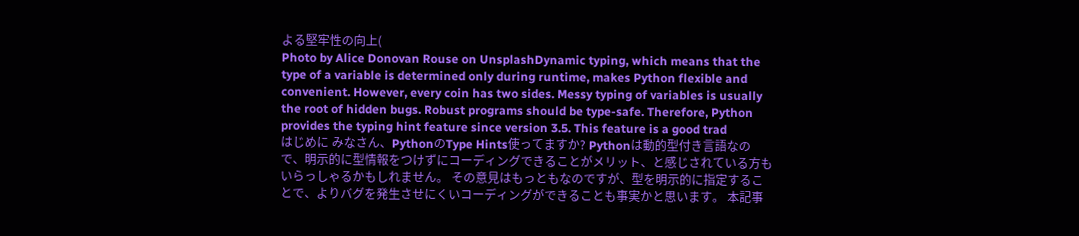よる堅牢性の向上(
Photo by Alice Donovan Rouse on UnsplashDynamic typing, which means that the type of a variable is determined only during runtime, makes Python flexible and convenient. However, every coin has two sides. Messy typing of variables is usually the root of hidden bugs. Robust programs should be type-safe. Therefore, Python provides the typing hint feature since version 3.5. This feature is a good trad
はじめに みなさん、PythonのType Hints使ってますか? Pythonは動的型付き言語なので、明示的に型情報をつけずにコーディングできることがメリット、と感じされている方もいらっしゃるかもしれません。 その意見はもっともなのですが、型を明示的に指定することで、よりバグを発生させにくいコーディングができることも事実かと思います。 本記事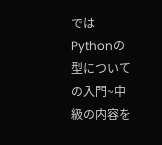ではPythonの型についての入門~中級の内容を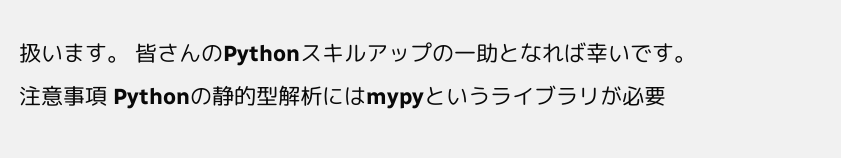扱います。 皆さんのPythonスキルアップの一助となれば幸いです。 注意事項 Pythonの静的型解析にはmypyというライブラリが必要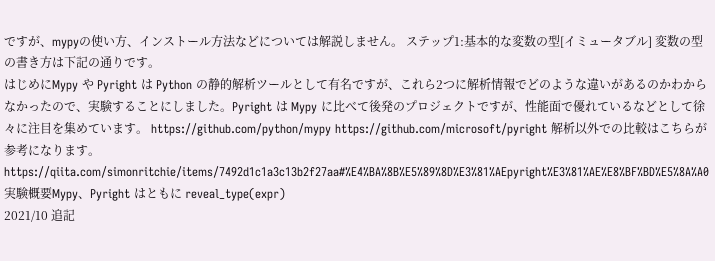ですが、mypyの使い方、インストール方法などについては解説しません。 ステップ1:基本的な変数の型[イミュータブル] 変数の型の書き方は下記の通りです。
はじめにMypy や Pyright は Python の静的解析ツールとして有名ですが、これら2つに解析情報でどのような違いがあるのかわからなかったので、実験することにしました。Pyright は Mypy に比べて後発のプロジェクトですが、性能面で優れているなどとして徐々に注目を集めています。 https://github.com/python/mypy https://github.com/microsoft/pyright 解析以外での比較はこちらが参考になります。 https://qiita.com/simonritchie/items/7492d1c1a3c13b2f27aa#%E4%BA%8B%E5%89%8D%E3%81%AEpyright%E3%81%AE%E8%BF%BD%E5%8A%A0 実験概要Mypy、Pyright はともに reveal_type(expr)
2021/10 追記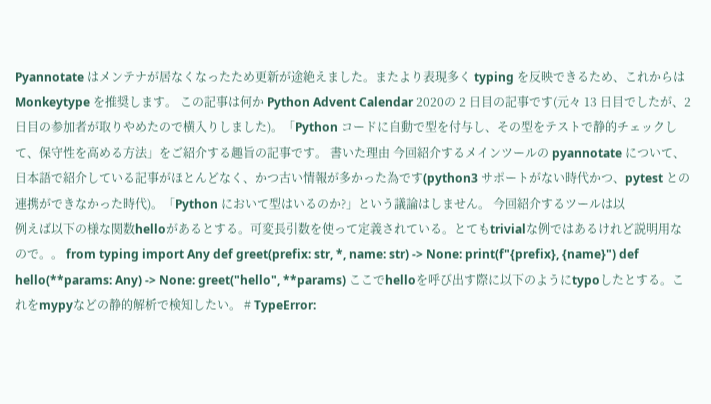Pyannotate はメンテナが居なくなったため更新が途絶えました。またより表現多く typing を反映できるため、これからは Monkeytype を推奨します。 この記事は何か Python Advent Calendar 2020の 2 日目の記事です(元々 13 日目でしたが、2 日目の参加者が取りやめたので横入りしました)。「Python コードに自動で型を付与し、その型をテストで静的チェックして、保守性を高める方法」をご紹介する趣旨の記事です。 書いた理由 今回紹介するメインツールの pyannotate について、日本語で紹介している記事がほとんどなく、かつ古い情報が多かった為です(python3 サポートがない時代かつ、pytest との連携ができなかった時代)。「Python において型はいるのか?」という議論はしません。 今回紹介するツールは以
例えば以下の様な関数helloがあるとする。可変長引数を使って定義されている。とてもtrivialな例ではあるけれど説明用なので。。 from typing import Any def greet(prefix: str, *, name: str) -> None: print(f"{prefix}, {name}") def hello(**params: Any) -> None: greet("hello", **params) ここでhelloを呼び出す際に以下のようにtypoしたとする。これをmypyなどの静的解析で検知したい。 # TypeError: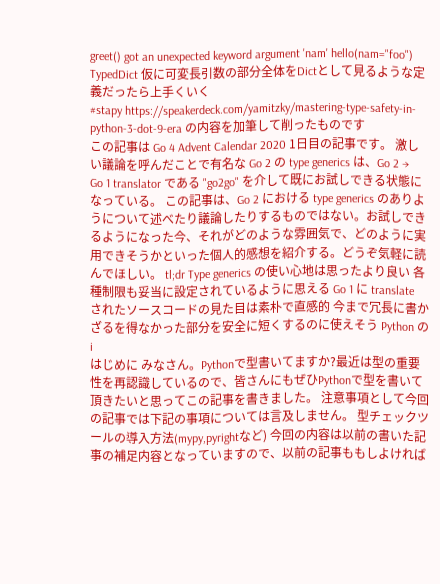greet() got an unexpected keyword argument 'nam' hello(nam="foo") TypedDict 仮に可変長引数の部分全体をDictとして見るような定義だったら上手くいく
#stapy https://speakerdeck.com/yamitzky/mastering-type-safety-in-python-3-dot-9-era の内容を加筆して削ったものです
この記事は Go 4 Advent Calendar 2020 1日目の記事です。 激しい議論を呼んだことで有名な Go 2 の type generics は、Go 2 → Go 1 translator である "go2go" を介して既にお試しできる状態になっている。 この記事は、Go 2 における type generics のありようについて述べたり議論したりするものではない。お試しできるようになった今、それがどのような雰囲気で、どのように実用できそうかといった個人的感想を紹介する。どうぞ気軽に読んでほしい。 tl;dr Type generics の使い心地は思ったより良い 各種制限も妥当に設定されているように思える Go 1 に translate されたソースコードの見た目は素朴で直感的 今まで冗長に書かざるを得なかった部分を安全に短くするのに使えそう Python の i
はじめに みなさん。Pythonで型書いてますか?最近は型の重要性を再認識しているので、皆さんにもぜひPythonで型を書いて頂きたいと思ってこの記事を書きました。 注意事項として今回の記事では下記の事項については言及しません。 型チェックツールの導入方法(mypy,pyrightなど) 今回の内容は以前の書いた記事の補足内容となっていますので、以前の記事ももしよければ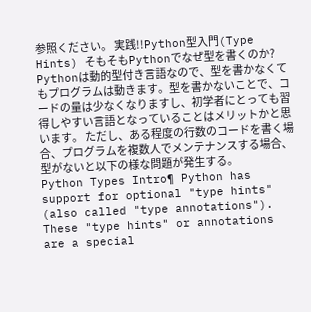参照ください。 実践!!Python型入門(Type Hints) そもそもPythonでなぜ型を書くのか? Pythonは動的型付き言語なので、型を書かなくてもプログラムは動きます。型を書かないことで、コードの量は少なくなりますし、初学者にとっても習得しやすい言語となっていることはメリットかと思います。 ただし、ある程度の行数のコードを書く場合、プログラムを複数人でメンテナンスする場合、型がないと以下の様な問題が発生する。
Python Types Intro¶ Python has support for optional "type hints" (also called "type annotations"). These "type hints" or annotations are a special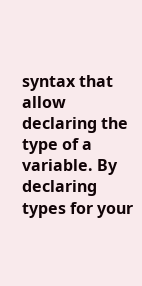syntax that allow declaring the type of a variable. By declaring types for your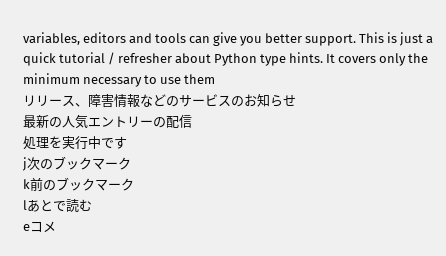variables, editors and tools can give you better support. This is just a quick tutorial / refresher about Python type hints. It covers only the minimum necessary to use them
リリース、障害情報などのサービスのお知らせ
最新の人気エントリーの配信
処理を実行中です
j次のブックマーク
k前のブックマーク
lあとで読む
eコメ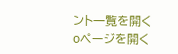ント一覧を開く
oページを開く